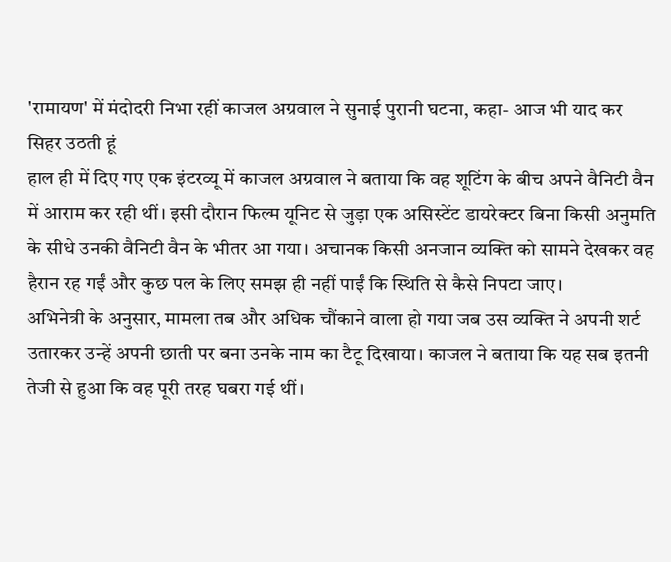'रामायण' में मंदोदरी निभा रहीं काजल अग्रवाल ने सुनाई पुरानी घटना, कहा- आज भी याद कर सिहर उठती हूं
हाल ही में दिए गए एक इंटरव्यू में काजल अग्रवाल ने बताया कि वह शूटिंग के बीच अपने वैनिटी वैन में आराम कर रही थीं। इसी दौरान फिल्म यूनिट से जुड़ा एक असिस्टेंट डायरेक्टर बिना किसी अनुमति के सीधे उनकी वैनिटी वैन के भीतर आ गया। अचानक किसी अनजान व्यक्ति को सामने देखकर वह हैरान रह गईं और कुछ पल के लिए समझ ही नहीं पाईं कि स्थिति से कैसे निपटा जाए।
अभिनेत्री के अनुसार, मामला तब और अधिक चौंकाने वाला हो गया जब उस व्यक्ति ने अपनी शर्ट उतारकर उन्हें अपनी छाती पर बना उनके नाम का टैटू दिखाया। काजल ने बताया कि यह सब इतनी तेजी से हुआ कि वह पूरी तरह घबरा गई थीं।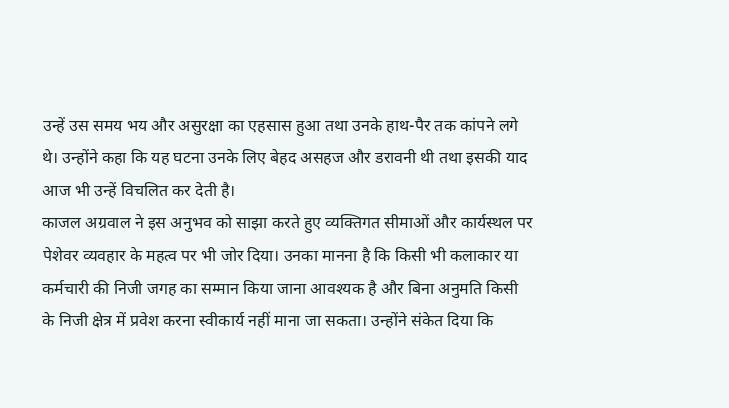उन्हें उस समय भय और असुरक्षा का एहसास हुआ तथा उनके हाथ-पैर तक कांपने लगे थे। उन्होंने कहा कि यह घटना उनके लिए बेहद असहज और डरावनी थी तथा इसकी याद आज भी उन्हें विचलित कर देती है।
काजल अग्रवाल ने इस अनुभव को साझा करते हुए व्यक्तिगत सीमाओं और कार्यस्थल पर पेशेवर व्यवहार के महत्व पर भी जोर दिया। उनका मानना है कि किसी भी कलाकार या कर्मचारी की निजी जगह का सम्मान किया जाना आवश्यक है और बिना अनुमति किसी के निजी क्षेत्र में प्रवेश करना स्वीकार्य नहीं माना जा सकता। उन्होंने संकेत दिया कि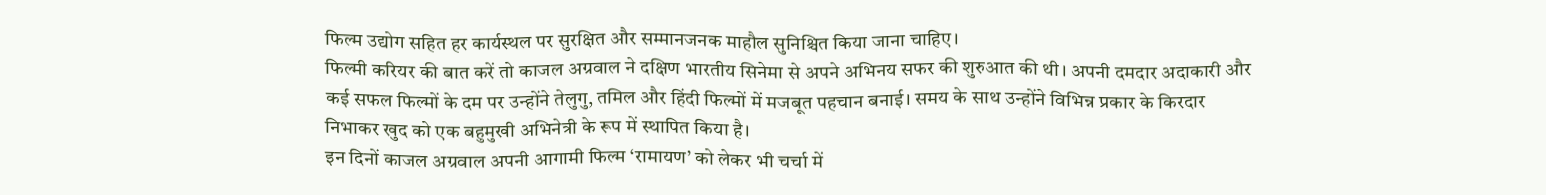फिल्म उद्योग सहित हर कार्यस्थल पर सुरक्षित और सम्मानजनक माहौल सुनिश्चित किया जाना चाहिए।
फिल्मी करियर की बात करें तो काजल अग्रवाल ने दक्षिण भारतीय सिनेमा से अपने अभिनय सफर की शुरुआत की थी। अपनी दमदार अदाकारी और कई सफल फिल्मों के दम पर उन्होंने तेलुगु, तमिल और हिंदी फिल्मों में मजबूत पहचान बनाई। समय के साथ उन्होंने विभिन्न प्रकार के किरदार निभाकर खुद को एक बहुमुखी अभिनेत्री के रूप में स्थापित किया है।
इन दिनों काजल अग्रवाल अपनी आगामी फिल्म ‘रामायण’ को लेकर भी चर्चा में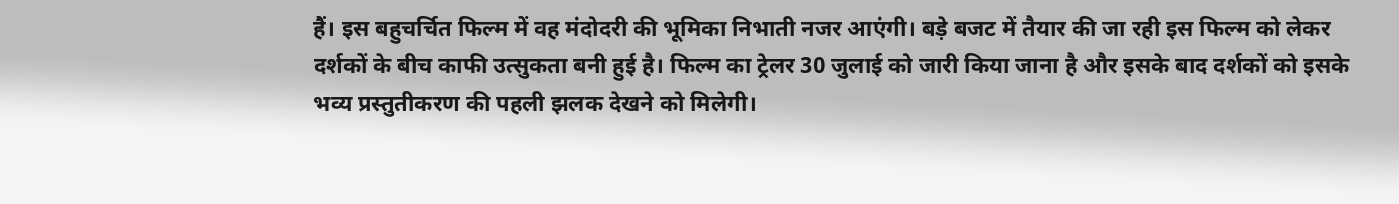हैं। इस बहुचर्चित फिल्म में वह मंदोदरी की भूमिका निभाती नजर आएंगी। बड़े बजट में तैयार की जा रही इस फिल्म को लेकर दर्शकों के बीच काफी उत्सुकता बनी हुई है। फिल्म का ट्रेलर 30 जुलाई को जारी किया जाना है और इसके बाद दर्शकों को इसके भव्य प्रस्तुतीकरण की पहली झलक देखने को मिलेगी।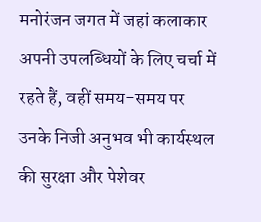मनोरंजन जगत में जहां कलाकार अपनी उपलब्धियों के लिए चर्चा में रहते हैं, वहीं समय-समय पर उनके निजी अनुभव भी कार्यस्थल की सुरक्षा और पेशेवर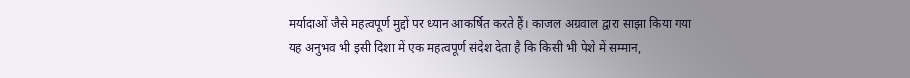मर्यादाओं जैसे महत्वपूर्ण मुद्दों पर ध्यान आकर्षित करते हैं। काजल अग्रवाल द्वारा साझा किया गया यह अनुभव भी इसी दिशा में एक महत्वपूर्ण संदेश देता है कि किसी भी पेशे में सम्मान,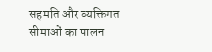सहमति और व्यक्तिगत सीमाओं का पालन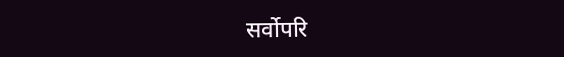सर्वोपरि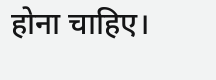होना चाहिए।